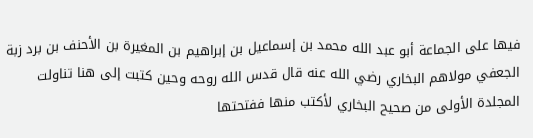فيها على الجماعة أبو عبد الله محمد بن إسماعيل بن إبراهيم بن المغيرة بن الأحنف بن برد زبة الجعفي مولاهم البخاري رضي الله عنه قال قدس الله روحه وحين كتبت إلى هنا تناولت المجلدة الأولى من صحيح البخاري لأكتب منها ففتحتها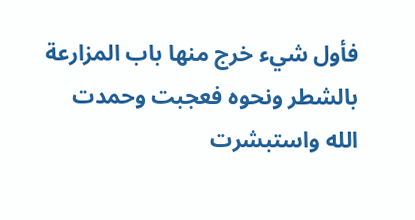فأول شيء خرج منها باب المزارعة بالشطر ونحوه فعجبت وحمدت الله واستبشرت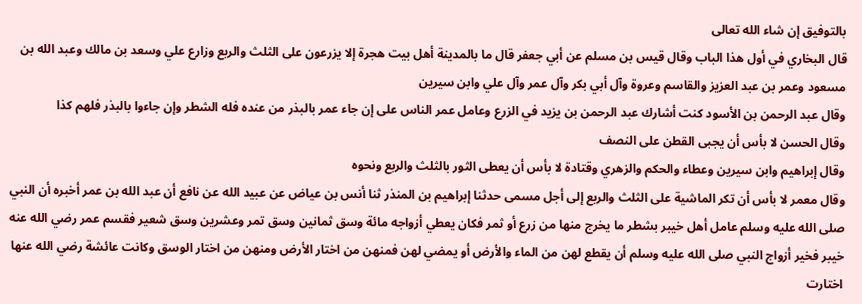بالتوفيق إن شاء الله تعالى
قال البخاري في أول هذا الباب وقال قيس بن مسلم عن أبي جعفر قال ما بالمدينة أهل بيت هجرة إلا يزرعون على الثلث والربع وزارع علي وسعد بن مالك وعبد الله بن مسعود وعمر بن عبد العزيز والقاسم وعروة وآل أبي بكر وآل عمر وآل علي وابن سيرين
وقال عبد الرحمن بن الأسود كنت أشارك عبد الرحمن بن يزيد في الزرع وعامل عمر الناس على إن جاء عمر بالبذر من عنده فله الشطر وإن جاءوا بالبذر فلهم كذا
وقال الحسن لا بأس أن يجبى القطن على النصف
وقال إبراهيم وابن سيرين وعطاء والحكم والزهري وقتادة لا بأس أن يعطى الثور بالثلث والربع ونحوه
وقال معمر لا بأس أن تكر الماشية على الثلث والربع إلى أجل مسمى حدثنا إبراهيم بن المنذر ثنا أنس بن عياض عن عبيد الله عن نافع أن عبد الله بن عمر أخبره أن النبي صلى الله عليه وسلم عامل أهل خيبر بشطر ما يخرج منها من زرع أو ثمر فكان يعطي أزواجه مائة وسق ثمانين وسق تمر وعشرين وسق شعير فقسم عمر رضي الله عنه خيبر فخير أزواج النبي صلى الله عليه وسلم أن يقطع لهن من الماء والأرض أو يمضي لهن فمنهن من اختار الأرض ومنهن من اختار الوسق وكانت عائشة رضي الله عنها اختارت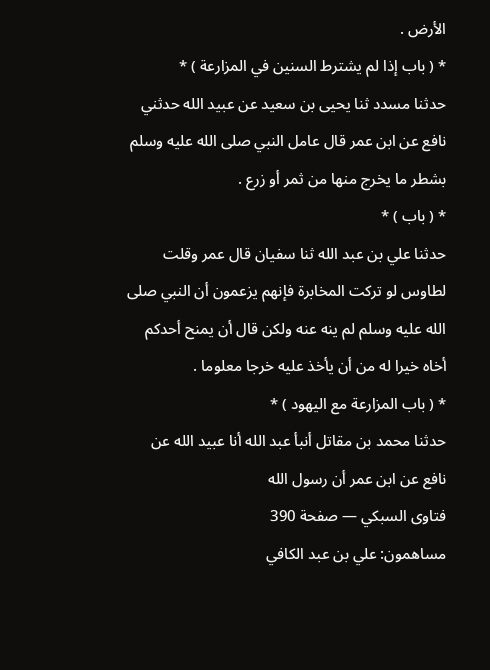الأرض .
* ( باب إذا لم يشترط السنين في المزارعة ) *
حدثنا مسدد ثنا يحيى بن سعيد عن عبيد الله حدثني نافع عن ابن عمر قال عامل النبي صلى الله عليه وسلم بشطر ما يخرج منها من ثمر أو زرع .
* ( باب ) *
حدثنا علي بن عبد الله ثنا سفيان قال عمر وقلت لطاوس لو تركت المخابرة فإنهم يزعمون أن النبي صلى الله عليه وسلم لم ينه عنه ولكن قال أن يمنح أحدكم أخاه خيرا له من أن يأخذ عليه خرجا معلوما .
* ( باب المزارعة مع اليهود ) *
حدثنا محمد بن مقاتل أنبأ عبد الله أنا عبيد الله عن نافع عن ابن عمر أن رسول الله
فتاوى السبكي — صفحة 390
مساهمون: علي بن عبد الكافي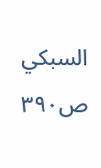السبكي
ص٣٩٠